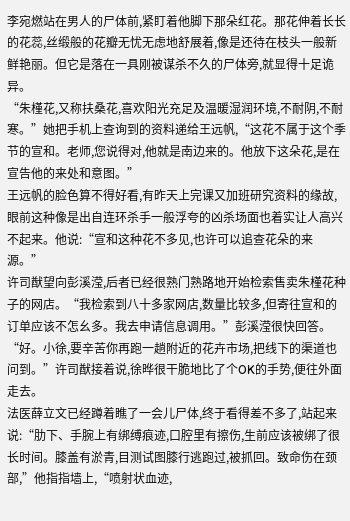李宛燃站在男人的尸体前,紧盯着他脚下那朵红花。那花伸着长长的花蕊,丝缎般的花瓣无忧无虑地舒展着,像是还待在枝头一般新鲜艳丽。但它是落在一具刚被谋杀不久的尸体旁,就显得十足诡异。
“朱槿花,又称扶桑花,喜欢阳光充足及温暖湿润环境,不耐阴,不耐寒。”她把手机上查询到的资料递给王远帆,“这花不属于这个季节的宣和。老师,您说得对,他就是南边来的。他放下这朵花,是在宣告他的来处和意图。”
王远帆的脸色算不得好看,有昨天上完课又加班研究资料的缘故,眼前这种像是出自连环杀手一般浮夸的凶杀场面也着实让人高兴不起来。他说:“宣和这种花不多见,也许可以追查花朵的来源。”
许司猷望向彭溪滢,后者已经很熟门熟路地开始检索售卖朱槿花种子的网店。“我检索到八十多家网店,数量比较多,但寄往宣和的订单应该不怎幺多。我去申请信息调用。”彭溪滢很快回答。
“好。小徐,要辛苦你再跑一趟附近的花卉市场,把线下的渠道也问到。”许司猷接着说,徐晔很干脆地比了个OK的手势,便往外面走去。
法医薛立文已经蹲着瞧了一会儿尸体,终于看得差不多了,站起来说:“肋下、手腕上有绑缚痕迹,口腔里有擦伤,生前应该被绑了很长时间。膝盖有淤青,目测试图膝行逃跑过,被抓回。致命伤在颈部,”他指指墙上,“喷射状血迹,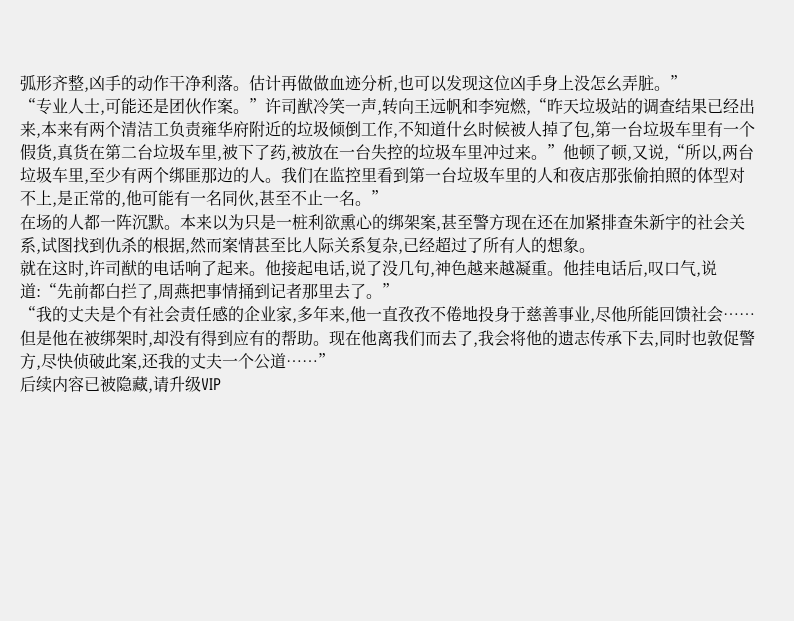弧形齐整,凶手的动作干净利落。估计再做做血迹分析,也可以发现这位凶手身上没怎幺弄脏。”
“专业人士,可能还是团伙作案。”许司猷冷笑一声,转向王远帆和李宛燃,“昨天垃圾站的调查结果已经出来,本来有两个清洁工负责雍华府附近的垃圾倾倒工作,不知道什幺时候被人掉了包,第一台垃圾车里有一个假货,真货在第二台垃圾车里,被下了药,被放在一台失控的垃圾车里冲过来。”他顿了顿,又说,“所以,两台垃圾车里,至少有两个绑匪那边的人。我们在监控里看到第一台垃圾车里的人和夜店那张偷拍照的体型对不上,是正常的,他可能有一名同伙,甚至不止一名。”
在场的人都一阵沉默。本来以为只是一桩利欲熏心的绑架案,甚至警方现在还在加紧排查朱新宇的社会关系,试图找到仇杀的根据,然而案情甚至比人际关系复杂,已经超过了所有人的想象。
就在这时,许司猷的电话响了起来。他接起电话,说了没几句,神色越来越凝重。他挂电话后,叹口气,说道:“先前都白拦了,周燕把事情捅到记者那里去了。”
“我的丈夫是个有社会责任感的企业家,多年来,他一直孜孜不倦地投身于慈善事业,尽他所能回馈社会……但是他在被绑架时,却没有得到应有的帮助。现在他离我们而去了,我会将他的遗志传承下去,同时也敦促警方,尽快侦破此案,还我的丈夫一个公道……”
后续内容已被隐藏,请升级VIP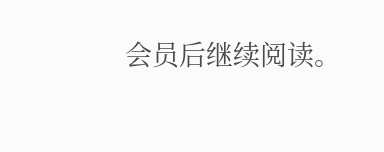会员后继续阅读。